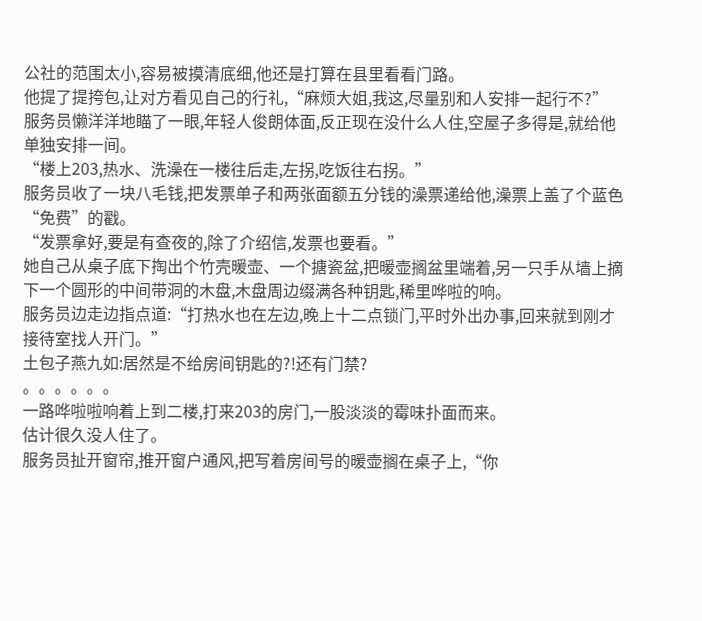公社的范围太小,容易被摸清底细,他还是打算在县里看看门路。
他提了提挎包,让对方看见自己的行礼,“麻烦大姐,我这,尽量别和人安排一起行不?”
服务员懒洋洋地瞄了一眼,年轻人俊朗体面,反正现在没什么人住,空屋子多得是,就给他单独安排一间。
“楼上203,热水、洗澡在一楼往后走,左拐,吃饭往右拐。”
服务员收了一块八毛钱,把发票单子和两张面额五分钱的澡票递给他,澡票上盖了个蓝色“免费”的戳。
“发票拿好,要是有查夜的,除了介绍信,发票也要看。”
她自己从桌子底下掏出个竹壳暖壶、一个搪瓷盆,把暖壶搁盆里端着,另一只手从墙上摘下一个圆形的中间带洞的木盘,木盘周边缀满各种钥匙,稀里哗啦的响。
服务员边走边指点道:“打热水也在左边,晚上十二点锁门,平时外出办事,回来就到刚才接待室找人开门。”
土包子燕九如:居然是不给房间钥匙的?!还有门禁?
。。。。。。
一路哗啦啦响着上到二楼,打来203的房门,一股淡淡的霉味扑面而来。
估计很久没人住了。
服务员扯开窗帘,推开窗户通风,把写着房间号的暖壶搁在桌子上,“你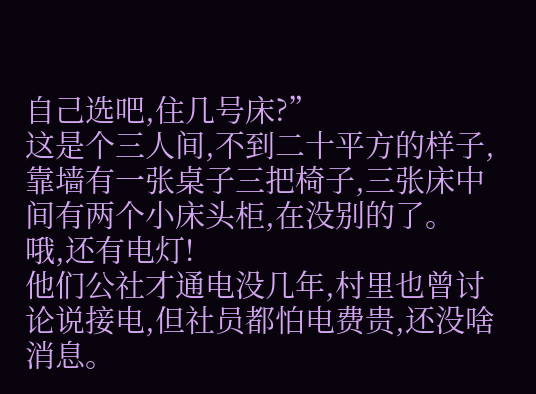自己选吧,住几号床?”
这是个三人间,不到二十平方的样子,靠墙有一张桌子三把椅子,三张床中间有两个小床头柜,在没别的了。
哦,还有电灯!
他们公社才通电没几年,村里也曾讨论说接电,但社员都怕电费贵,还没啥消息。